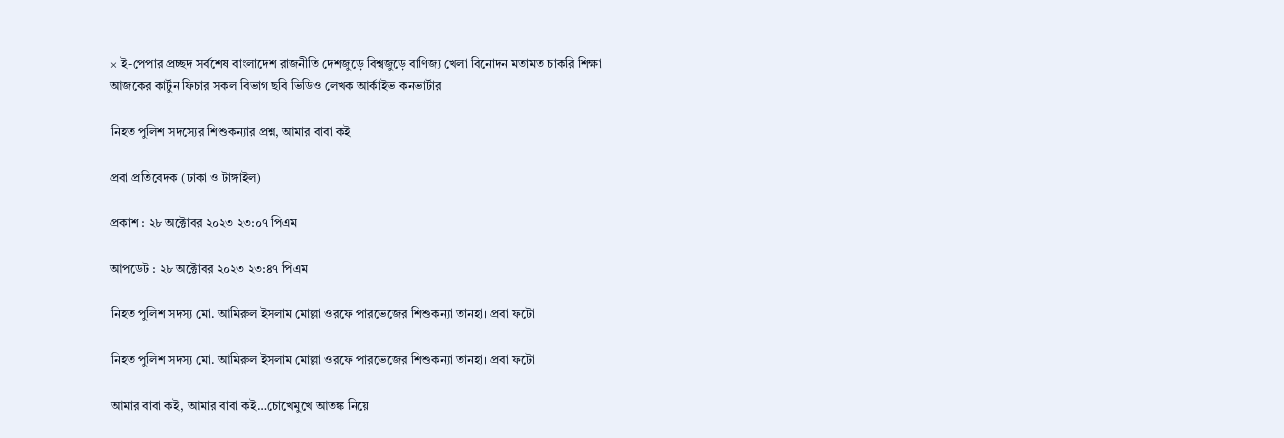× ই-পেপার প্রচ্ছদ সর্বশেষ বাংলাদেশ রাজনীতি দেশজুড়ে বিশ্বজুড়ে বাণিজ্য খেলা বিনোদন মতামত চাকরি শিক্ষা আজকের কার্টুন ফিচার সকল বিভাগ ছবি ভিডিও লেখক আর্কাইভ কনভার্টার

নিহত পুলিশ সদস্যের শিশুকন্যার প্রশ্ন, আমার বাবা কই

প্রবা প্রতিবেদক (ঢাকা ও টাঙ্গাইল)

প্রকাশ : ২৮ অক্টোবর ২০২৩ ২৩:০৭ পিএম

আপডেট : ২৮ অক্টোবর ২০২৩ ২৩:৪৭ পিএম

নিহত পুলিশ সদস্য মো. আমিরুল ইসলাম মোল্লা ওরফে পারভেজের শিশুকন্যা তানহা। প্রবা ফটো

নিহত পুলিশ সদস্য মো. আমিরুল ইসলাম মোল্লা ওরফে পারভেজের শিশুকন্যা তানহা। প্রবা ফটো

আমার বাবা কই, আমার বাবা কই…চোখেমুখে আতঙ্ক নিয়ে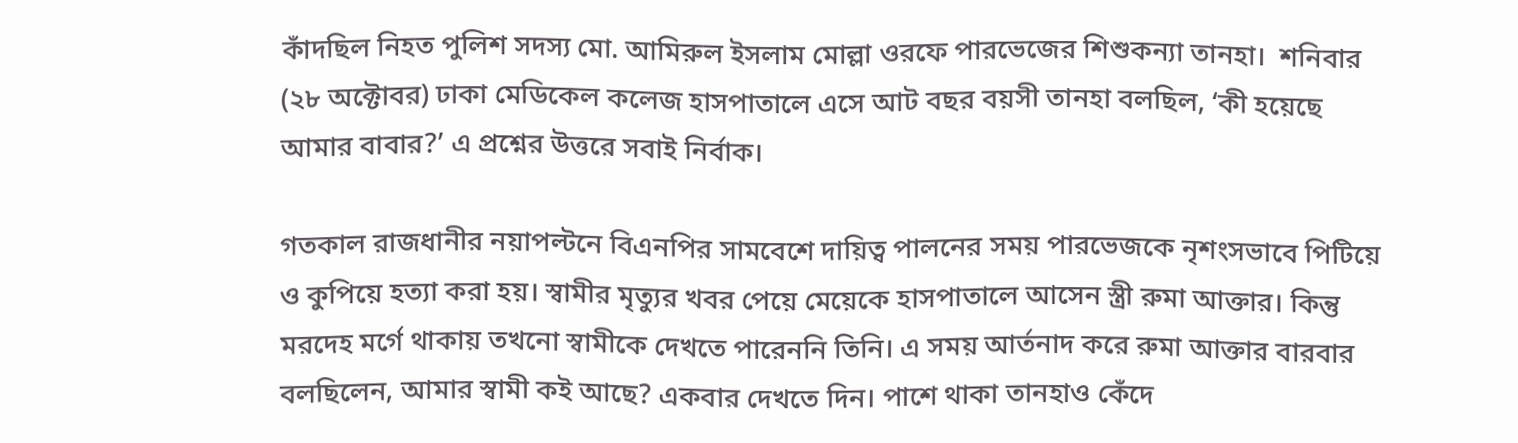কাঁদছিল নিহত পুলিশ সদস্য মো. আমিরুল ইসলাম মোল্লা ওরফে পারভেজের শিশুকন্যা তানহা।  শনিবার (২৮ অক্টোবর) ঢাকা মেডিকেল কলেজ হাসপাতালে এসে আট বছর বয়সী তানহা বলছিল, ‘কী হয়েছে আমার বাবার?’ এ প্রশ্নের উত্তরে সবাই নির্বাক।

গতকাল রাজধানীর নয়াপল্টনে বিএনপির সামবেশে দায়িত্ব পালনের সময় পারভেজকে নৃশংসভাবে পিটিয়ে ও কুপিয়ে হত্যা করা হয়। স্বামীর মৃত্যুর খবর পেয়ে মেয়েকে হাসপাতালে আসেন স্ত্রী রুমা আক্তার। কিন্তু মরদেহ মর্গে থাকায় তখনো স্বামীকে দেখতে পারেননি তিনি। এ সময় আর্তনাদ করে রুমা আক্তার বারবার বলছিলেন, আমার স্বামী কই আছে? একবার দেখতে দিন। পাশে থাকা তানহাও কেঁদে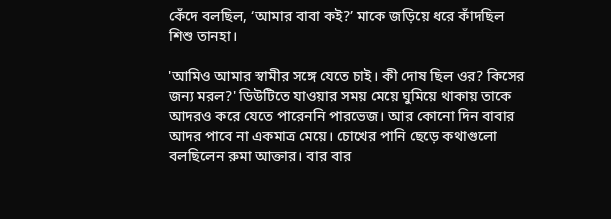কেঁদে বলছিল, ‘আমার বাবা কই?’ মাকে জড়িয়ে ধরে কাঁদছিল শিশু তানহা।

'আমিও আমার স্বামীর সঙ্গে যেতে চাই। কী দোষ ছিল ওর? কিসের জন্য মরল?' ডিউটিতে যাওয়ার সময় মেয়ে ঘুমিয়ে থাকায় তাকে আদরও করে যেতে পারেননি পারভেজ। আর কোনো দিন বাবার আদর পাবে না একমাত্র মেয়ে। চোখের পানি ছেড়ে কথাগুলো বলছিলেন রুমা আক্তার। বার বার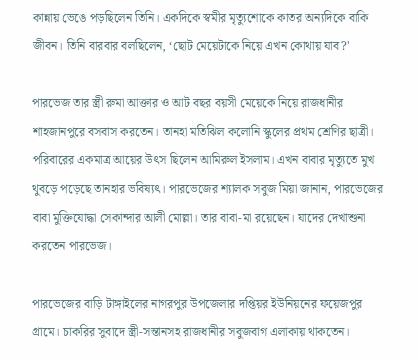কান্নায় ভেঙে পড়ছিলেন তিনি। একদিকে স্বমীর মৃত্যুশোকে কাতর অন্যদিকে বাকি জীবন। তিনি বারবার বলছিলেন, ‘ছোট মেয়েটাকে নিয়ে এখন কোথায় যাব?'

পারভেজ তার স্ত্রী রুমা আক্তার ও আট বছর বয়সী মেয়েকে নিয়ে রাজধানীর শাহজানপুরে বসবাস করতেন। তানহা মতিঝিল কলোনি স্কুলের প্রথম শ্রেণির ছাত্রী। পরিবারের একমাত্র আয়ের উৎস ছিলেন আমিরুল ইসলাম। এখন বাবার মৃত্যুতে মুখ থুবড়ে পড়েছে তানহার ভবিষ্যৎ। পারভেজের শ্যালক সবুজ মিয়া জানান, পারভেজের বাবা মুক্তিযোদ্ধা সেকান্দার আলী মোল্লা। তার বাবা-মা রয়েছেন। যাদের দেখাশুনা করতেন পারভেজ।

পারভেজের বাড়ি টাঙ্গাইলের নাগরপুর উপজেলার দপ্তিয়র ইউনিয়নের ফয়েজপুর গ্রামে। চাকরির সুবাদে স্ত্রী-সন্তানসহ রাজধানীর সবুজবাগ এলাকায় থাকতেন।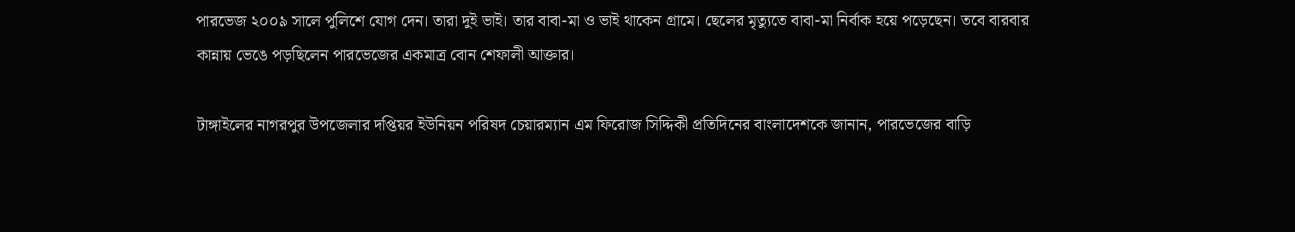পারভেজ ২০০৯ সালে পুলিশে যোগ দেন। তারা দুই ভাই। তার বাবা-মা ও ভাই থাকেন গ্রামে। ছেলের মৃত্যুতে বাবা-মা নির্বাক হয়ে পড়েছেন। তবে বারবার কান্নায় ভেঙে পড়ছিলেন পারভেজের একমাত্র বোন শেফালী আক্তার।

টাঙ্গাইলের নাগরপুর উপজেলার দপ্তিয়র ইউনিয়ন পরিষদ চেয়ারম্যান এম ফিরোজ সিদ্দিকী প্রতিদিনের বাংলাদেশকে জানান, পারভেজের বাড়ি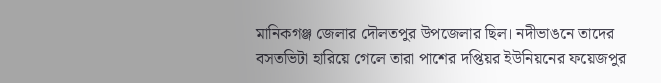মানিকগঞ্জ জেলার দৌলতপুর উপজেলার ছিল। নদীভাঙনে তাদের বসতভিটা হারিয়ে গেলে তারা পাশের দপ্তিয়র ইউনিয়নের ফয়েজপুর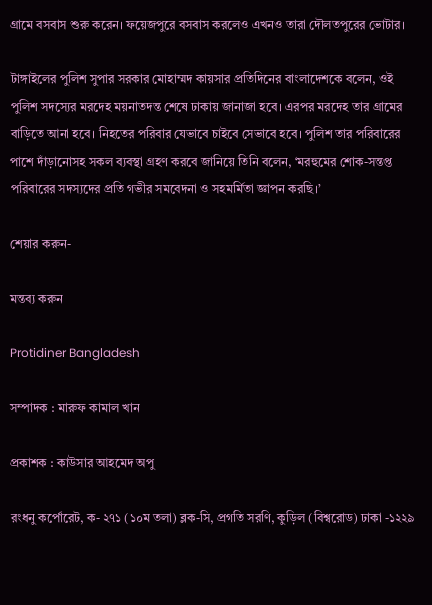গ্রামে বসবাস শুরু করেন। ফয়েজপুরে বসবাস করলেও এখনও তারা দৌলতপুরের ভোটার।

টাঙ্গাইলের পুলিশ সুপার সরকার মোহাম্মদ কায়সার প্রতিদিনের বাংলাদেশকে বলেন, ওই পুলিশ সদস্যের মরদেহ ময়নাতদন্ত শেষে ঢাকায় জানাজা হবে। এরপর মরদেহ তার গ্রামের বাড়িতে আনা হবে। নিহতের পরিবার যেভাবে চাইবে সেভাবে হবে। পুলিশ তার পরিবারের পাশে দাঁড়ানোসহ সকল ব্যবস্থা গ্রহণ করবে জানিয়ে তিনি বলেন, ‘মরহুমের শোক-সন্তপ্ত পরিবারের সদস্যদের প্রতি গভীর সমবেদনা ও সহমর্মিতা জ্ঞাপন করছি।’

শেয়ার করুন-

মন্তব্য করুন

Protidiner Bangladesh

সম্পাদক : মারুফ কামাল খান

প্রকাশক : কাউসার আহমেদ অপু

রংধনু কর্পোরেট, ক- ২৭১ (১০ম তলা) ব্লক-সি, প্রগতি সরণি, কুড়িল (বিশ্বরোড) ঢাকা -১২২৯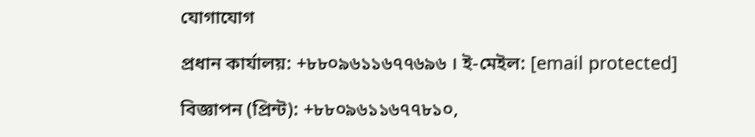যোগাযোগ

প্রধান কার্যালয়: +৮৮০৯৬১১৬৭৭৬৯৬ । ই-মেইল: [email protected]

বিজ্ঞাপন (প্রিন্ট): +৮৮০৯৬১১৬৭৭৮১০,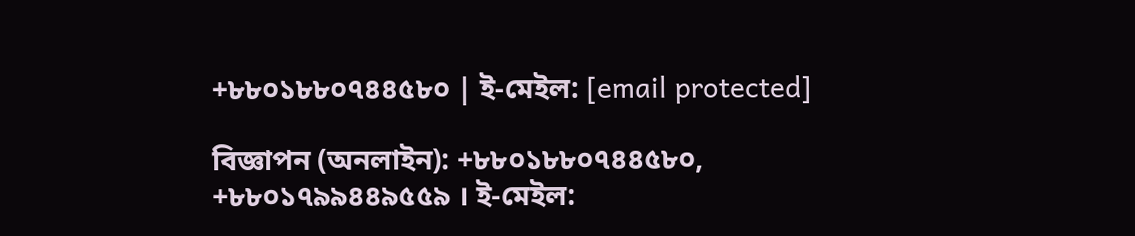+৮৮০১৮৮০৭৪৪৫৮০ | ই-মেইল: [email protected]

বিজ্ঞাপন (অনলাইন): +৮৮০১৮৮০৭৪৪৫৮০, +৮৮০১৭৯৯৪৪৯৫৫৯ । ই-মেইল: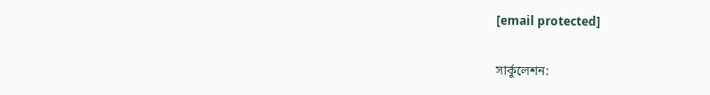[email protected]

সার্কুলেশন: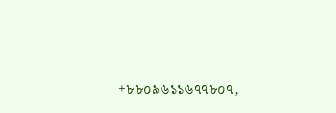+৮৮০৯৬১১৬৭৭৮০৭,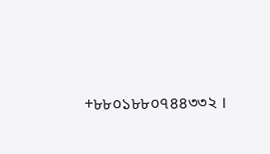+৮৮০১৮৮০৭৪৪৩৩২ ।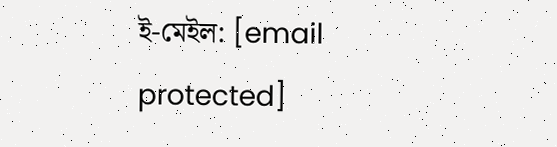ই-মেইল: [email protected]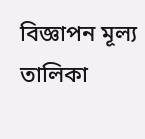বিজ্ঞাপন মূল্য তালিকা